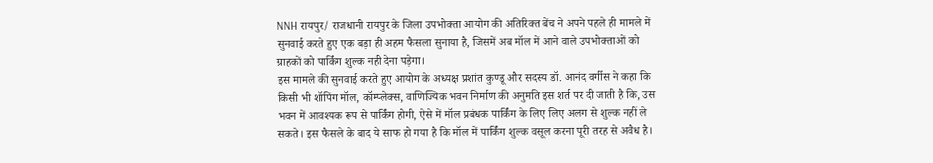NNH रायपुर/ राजधानी रायपुर के जिला उपभोक्ता आयोग की अतिरिक्त बेंच ने अपने पहले ही मामले में सुनवाई करते हुए एक बड़ा ही अहम फैसला सुनाया है, जिसमें अब मॉल में आने वाले उपभोक्ताओं को ग्राहकों को पार्किंग शुल्क नही देना पड़ेगा।
इस मामले की सुनवाई करते हुए आयोग के अध्यक्ष प्रशांत कुण्डू और सदस्य डॉ. आनंद वर्गीस ने कहा कि किसी भी शॉपिंग मॉल, कॉम्प्लेक्स, वाणिज्यिक भवन निर्माण की अनुमति इस शर्त पर दी जाती है कि, उस भवन में आवश्यक रूप से पार्किंग होगी, ऐसे में मॉल प्रबंधक पार्किंग के लिए लिए अलग से शुल्क नहीं ले सकते। इस फैसले के बाद ये साफ हो गया है कि मॉल में पार्किंग शुल्क वसूल करना पूरी तरह से अवैध है।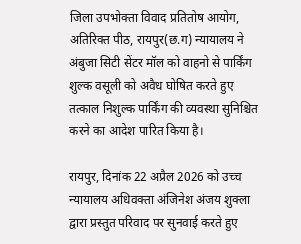जिला उपभोक्ता विवाद प्रतितोष आयोग, अतिरिक्त पीठ, रायपुर(छ.ग) न्यायालय ने अंबुजा सिटी सेंटर मॉल को वाहनो से पार्किंग शुल्क वसूली को अवैध घोषित करते हुए तत्काल निशुल्क पार्किंग की व्यवस्था सुनिश्चित करने का आदेश पारित किया है।

रायपुर, दिनांक 22 अप्रैल 2026 को उच्च न्यायालय अधिवक्ता अंजिनेश अंजय शुक्ला द्वारा प्रस्तुत परिवाद पर सुनवाई करते हुए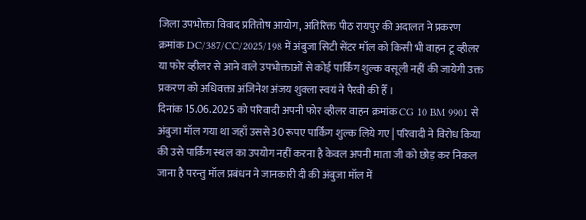जिला उपभोक्ता विवाद प्रतितोष आयोग, अतिरिक्त पीठ रायपुर की अदालत ने प्रकरण क्रमांक DC/387/CC/2025/198 में अंबुजा सिटी सेंटर मॉल को किसी भी वाहन टू व्हीलर या फोर व्हीलर से आने वाले उपभोक्ताओं से कोई पार्किंग शुल्क वसूली नहीं की जायेगी उक्त प्रकरण को अधिवक्ता अंजिनेश अंजय शुक्ला स्वयं ने पैरवी की हैँ ।
दिनांक 15.06.2025 को परिवादी अपनी फोर व्हीलर वाहन क्रमांक CG 10 BM 9901 से अंबुजा मॉल गया था जहाँ उससे 30 रूपए पार्किंग शुल्क लिये गए | परिवादी ने विरोध किया की उसे पार्किंग स्थल का उपयोग नहीं करना है केवल अपनी माता जी को छोड़ कर निकल जाना है परन्तु मॉल प्रबंधन ने जानकारी दी की अंबुजा मॉल में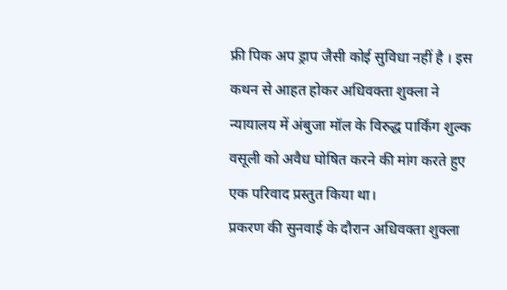फ्री पिक अप ड्राप जैसी कोई सुविधा नहीं है । इस कथन से आहत होकर अधिवक्ता शुक्ला ने न्यायालय में अंबुजा मॉल के विरुद्ध पार्किंग शुल्क वसूली को अवैध घोषित करने की मांग करते हुए एक परिवाद प्रस्तुत किया था।
प्रकरण की सुनवाई के दौरान अधिवक्ता शुक्ला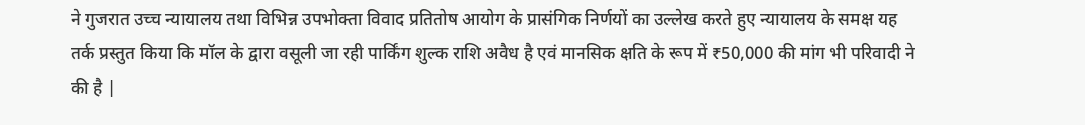ने गुजरात उच्च न्यायालय तथा विभिन्न उपभोक्ता विवाद प्रतितोष आयोग के प्रासंगिक निर्णयों का उल्लेख करते हुए न्यायालय के समक्ष यह तर्क प्रस्तुत किया कि मॉल के द्वारा वसूली जा रही पार्किंग शुल्क राशि अवैध है एवं मानसिक क्षति के रूप में ₹50,000 की मांग भी परिवादी ने की है |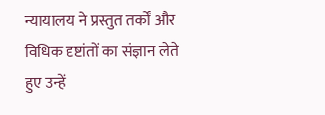न्यायालय ने प्रस्तुत तर्कों और विधिक दृष्टांतों का संज्ञान लेते हुए उन्हें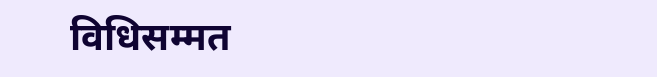विधिसम्मत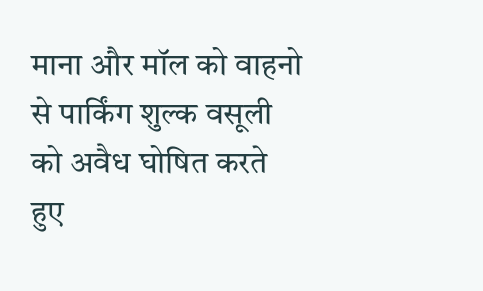माना और मॉल को वाहनो से पार्किंग शुल्क वसूली को अवैध घोषित करते हुए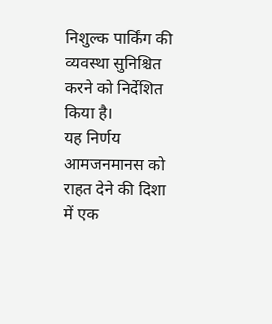निशुल्क पार्किंग की व्यवस्था सुनिश्चित करने को निर्देशित किया है।
यह निर्णय आमजनमानस को राहत देने की दिशा में एक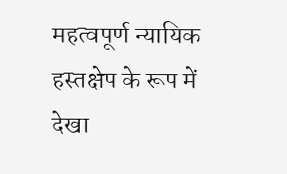महत्वपूर्ण न्यायिक हस्तक्षेप के रूप में देखा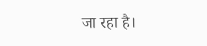जा रहा है।